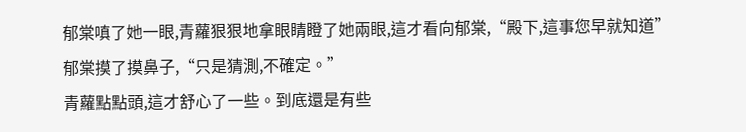郁棠嗔了她一眼,青蘿狠狠地拿眼睛瞪了她兩眼,這才看向郁棠,“殿下,這事您早就知道”
郁棠摸了摸鼻子,“只是猜測,不確定。”
青蘿點點頭,這才舒心了一些。到底還是有些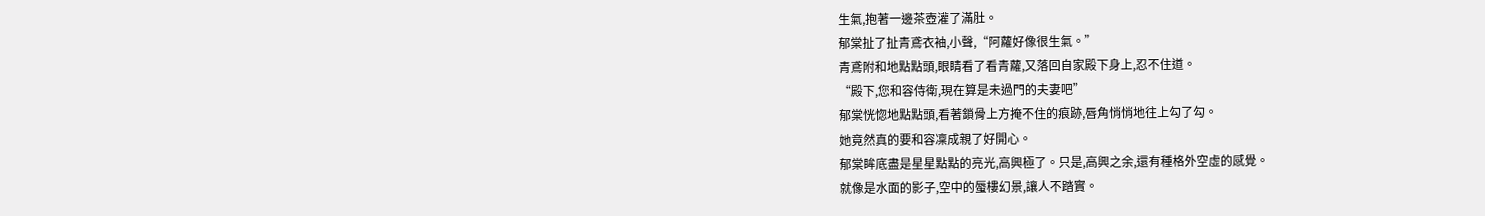生氣,抱著一邊茶壺灌了滿肚。
郁棠扯了扯青鳶衣袖,小聲,“阿蘿好像很生氣。”
青鳶附和地點點頭,眼睛看了看青蘿,又落回自家殿下身上,忍不住道。
“殿下,您和容侍衛,現在算是未過門的夫妻吧”
郁棠恍惚地點點頭,看著鎖骨上方掩不住的痕跡,唇角悄悄地往上勾了勾。
她竟然真的要和容凜成親了好開心。
郁棠眸底盡是星星點點的亮光,高興極了。只是,高興之余,還有種格外空虛的感覺。
就像是水面的影子,空中的蜃樓幻景,讓人不踏實。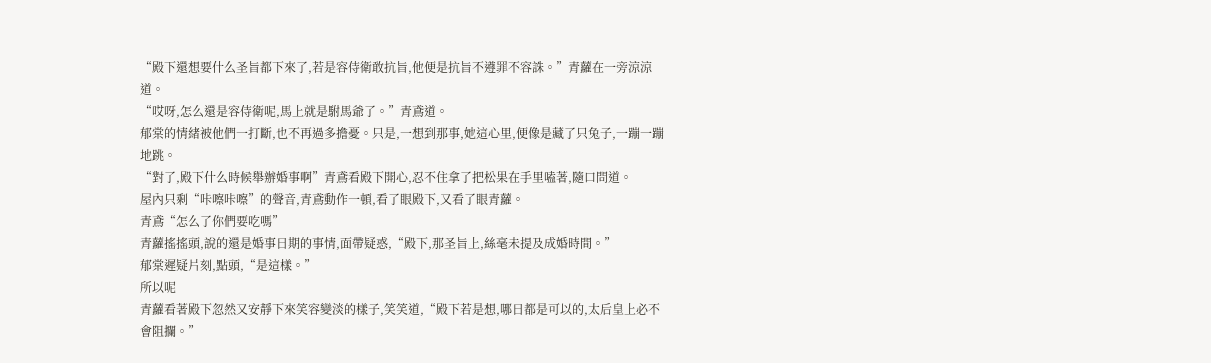“殿下還想要什么圣旨都下來了,若是容侍衛敢抗旨,他便是抗旨不遵罪不容誅。”青蘿在一旁涼涼道。
“哎呀,怎么還是容侍衛呢,馬上就是駙馬爺了。”青鳶道。
郁棠的情緒被他們一打斷,也不再過多擔憂。只是,一想到那事,她這心里,便像是藏了只兔子,一蹦一蹦地跳。
“對了,殿下什么時候舉辦婚事啊”青鳶看殿下開心,忍不住拿了把松果在手里嗑著,隨口問道。
屋內只剩“咔嚓咔嚓”的聲音,青鳶動作一頓,看了眼殿下,又看了眼青蘿。
青鳶“怎么了你們要吃嗎”
青蘿搖搖頭,說的還是婚事日期的事情,面帶疑惑,“殿下,那圣旨上,絲毫未提及成婚時間。”
郁棠遲疑片刻,點頭,“是這樣。”
所以呢
青蘿看著殿下忽然又安靜下來笑容變淡的樣子,笑笑道,“殿下若是想,哪日都是可以的,太后皇上必不會阻攔。”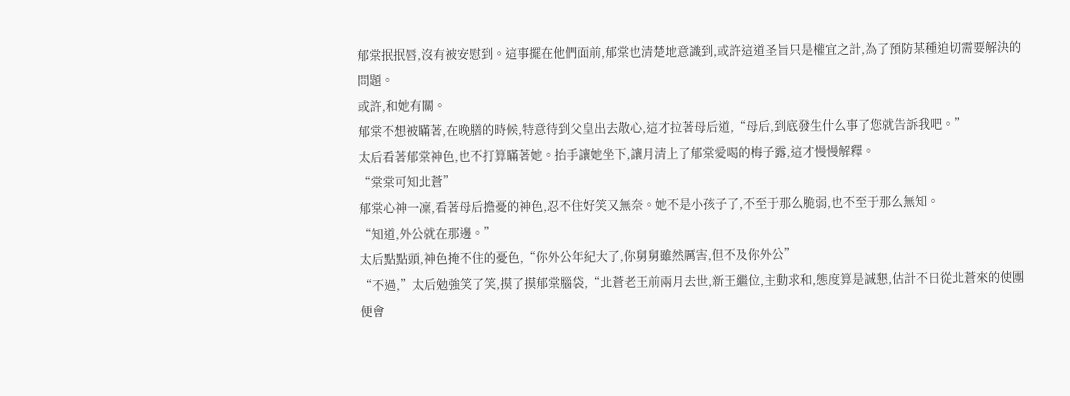郁棠抿抿唇,沒有被安慰到。這事擺在他們面前,郁棠也清楚地意識到,或許這道圣旨只是權宜之計,為了預防某種迫切需要解決的問題。
或許,和她有關。
郁棠不想被瞞著,在晚膳的時候,特意待到父皇出去散心,這才拉著母后道,“母后,到底發生什么事了您就告訴我吧。”
太后看著郁棠神色,也不打算瞞著她。抬手讓她坐下,讓月清上了郁棠愛喝的梅子露,這才慢慢解釋。
“棠棠可知北蒼”
郁棠心神一凜,看著母后擔憂的神色,忍不住好笑又無奈。她不是小孩子了,不至于那么脆弱,也不至于那么無知。
“知道,外公就在那邊。”
太后點點頭,神色掩不住的憂色,“你外公年紀大了,你舅舅雖然厲害,但不及你外公”
“不過,”太后勉強笑了笑,摸了摸郁棠腦袋,“北蒼老王前兩月去世,新王繼位,主動求和,態度算是誠懇,估計不日從北蒼來的使團便會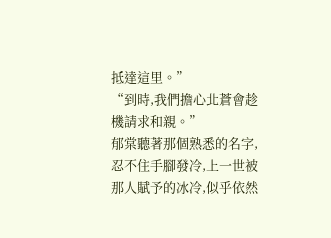抵達這里。”
“到時,我們擔心北蒼會趁機請求和親。”
郁棠聽著那個熟悉的名字,忍不住手腳發冷,上一世被那人賦予的冰冷,似乎依然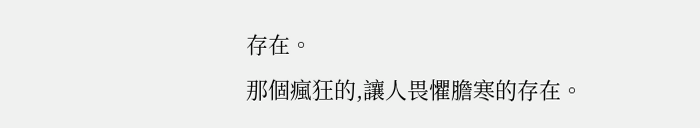存在。
那個瘋狂的,讓人畏懼膽寒的存在。